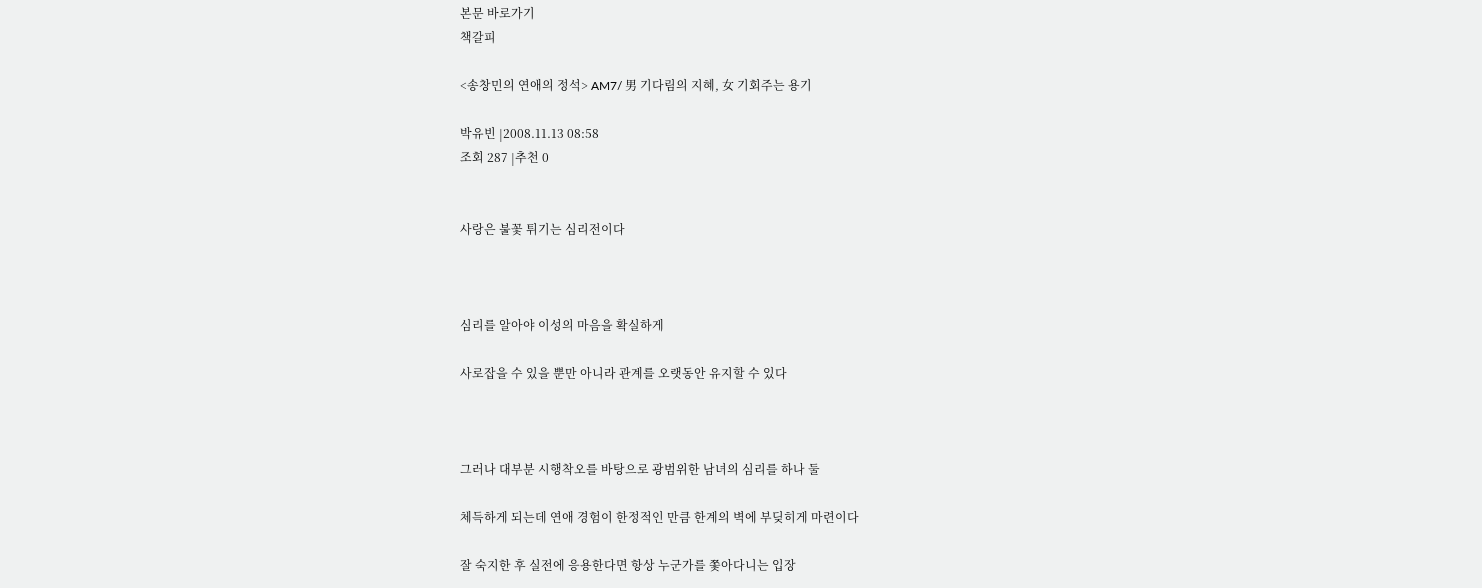본문 바로가기
책갈피

<송창민의 연애의 정석> AM7/ 男 기다림의 지혜, 女 기회주는 용기

박유빈 |2008.11.13 08:58
조회 287 |추천 0


사랑은 불꽃 튀기는 심리전이다



심리를 알아야 이성의 마음을 확실하게

사로잡을 수 있을 뿐만 아니라 관계를 오랫동안 유지할 수 있다



그러나 대부분 시행착오를 바탕으로 광범위한 남녀의 심리를 하나 둘

체득하게 되는데 연애 경험이 한정적인 만큼 한계의 벽에 부딪히게 마련이다

잘 숙지한 후 실전에 응용한다면 항상 누군가를 쫓아다니는 입장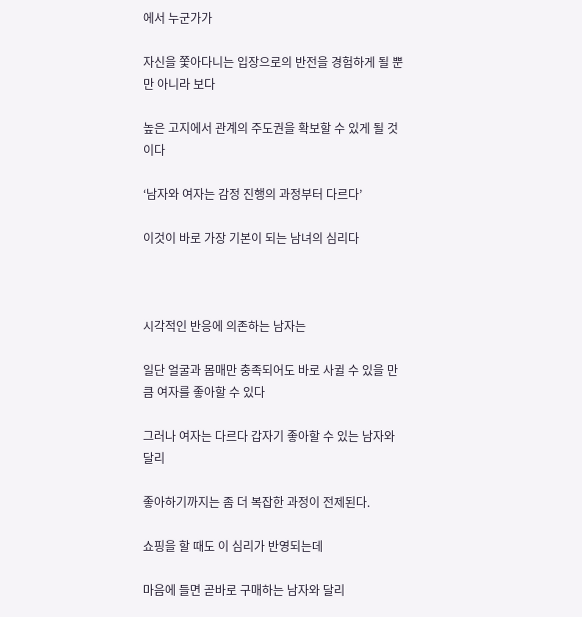에서 누군가가

자신을 쫓아다니는 입장으로의 반전을 경험하게 될 뿐만 아니라 보다

높은 고지에서 관계의 주도권을 확보할 수 있게 될 것이다

‘남자와 여자는 감정 진행의 과정부터 다르다’

이것이 바로 가장 기본이 되는 남녀의 심리다



시각적인 반응에 의존하는 남자는

일단 얼굴과 몸매만 충족되어도 바로 사귈 수 있을 만큼 여자를 좋아할 수 있다

그러나 여자는 다르다 갑자기 좋아할 수 있는 남자와 달리

좋아하기까지는 좀 더 복잡한 과정이 전제된다.

쇼핑을 할 때도 이 심리가 반영되는데

마음에 들면 곧바로 구매하는 남자와 달리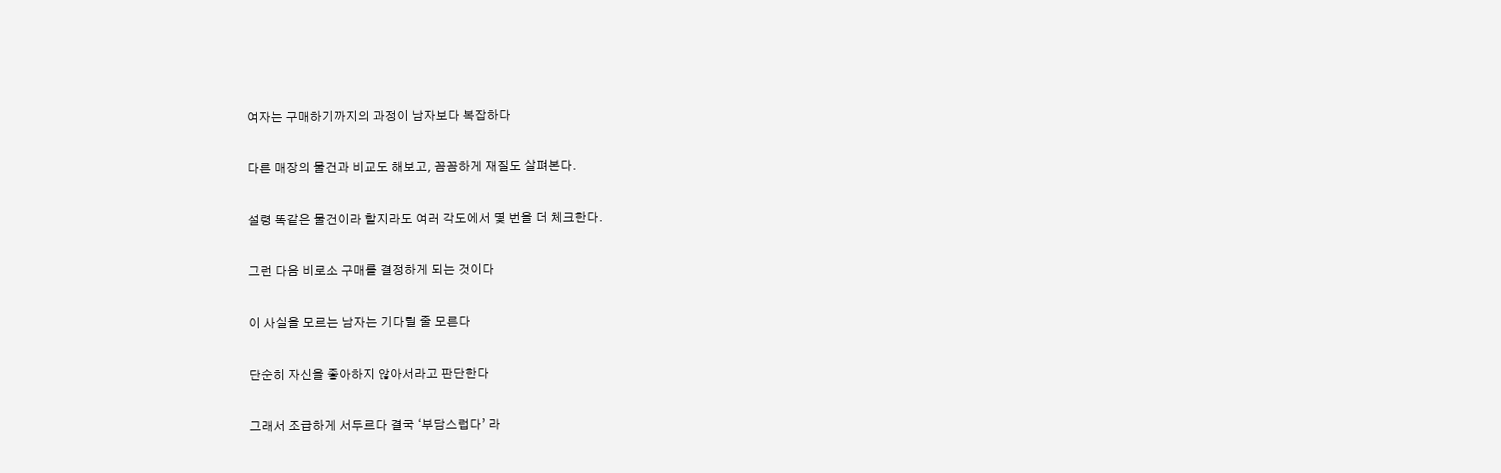여자는 구매하기까지의 과정이 남자보다 복잡하다

다른 매장의 물건과 비교도 해보고, 꼼꼼하게 재질도 살펴본다.

설령 똑같은 물건이라 할지라도 여러 각도에서 몇 번을 더 체크한다.

그런 다음 비로소 구매를 결정하게 되는 것이다

이 사실을 모르는 남자는 기다릴 줄 모른다

단순히 자신을 좋아하지 않아서라고 판단한다

그래서 조급하게 서두르다 결국 ‘부담스럽다’ 라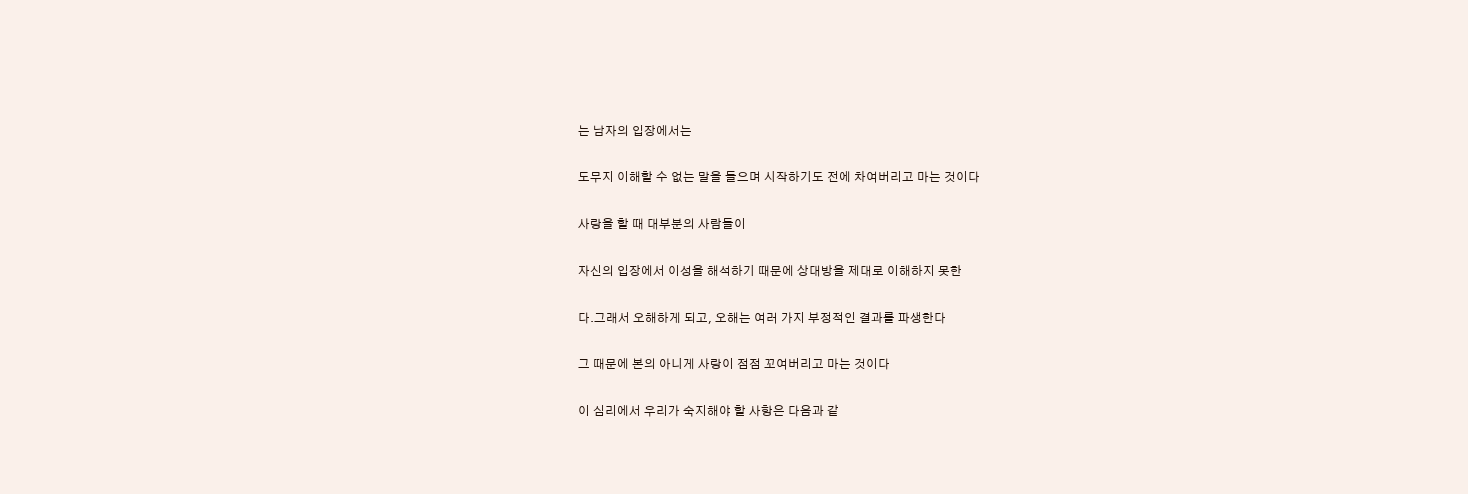는 남자의 입장에서는

도무지 이해할 수 없는 말을 들으며 시작하기도 전에 차여버리고 마는 것이다

사랑을 할 때 대부분의 사람들이

자신의 입장에서 이성을 해석하기 때문에 상대방을 제대로 이해하지 못한

다.그래서 오해하게 되고, 오해는 여러 가지 부정적인 결과를 파생한다

그 때문에 본의 아니게 사랑이 점점 꼬여버리고 마는 것이다

이 심리에서 우리가 숙지해야 할 사항은 다음과 같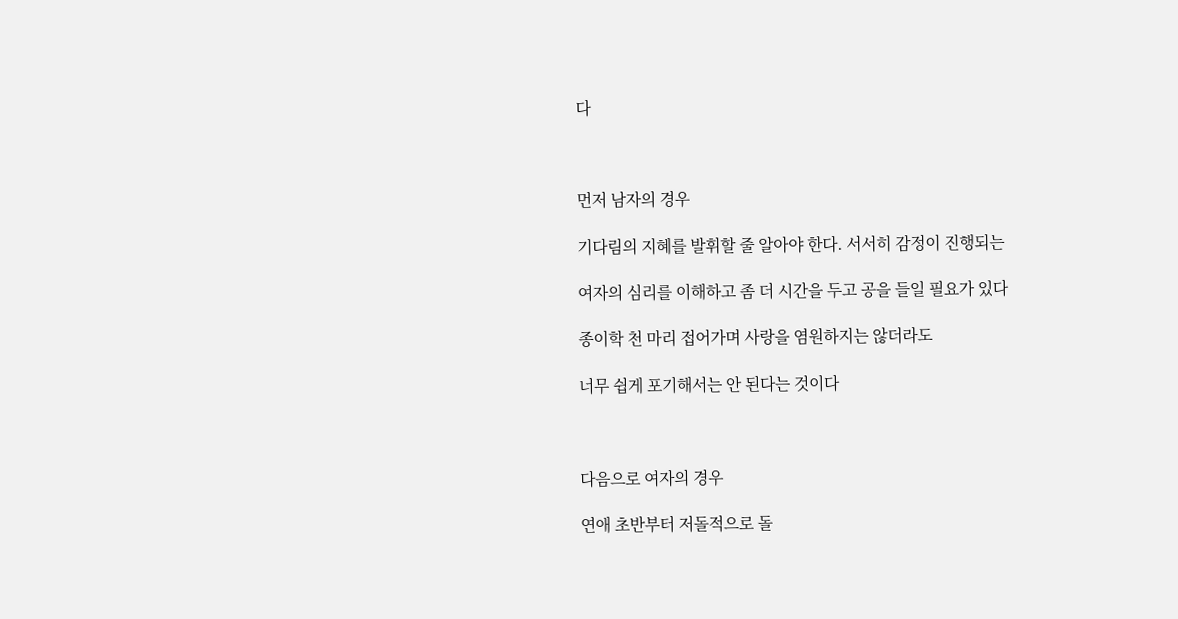다



먼저 남자의 경우

기다림의 지혜를 발휘할 줄 알아야 한다. 서서히 감정이 진행되는

여자의 심리를 이해하고 좀 더 시간을 두고 공을 들일 필요가 있다

종이학 천 마리 접어가며 사랑을 염원하지는 않더라도

너무 쉽게 포기해서는 안 된다는 것이다



다음으로 여자의 경우

연애 초반부터 저돌적으로 돌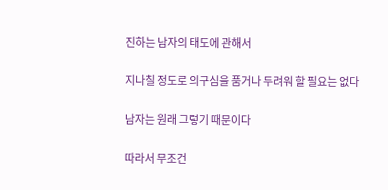진하는 남자의 태도에 관해서

지나칠 정도로 의구심을 품거나 두려워 할 필요는 없다

남자는 원래 그렇기 때문이다

따라서 무조건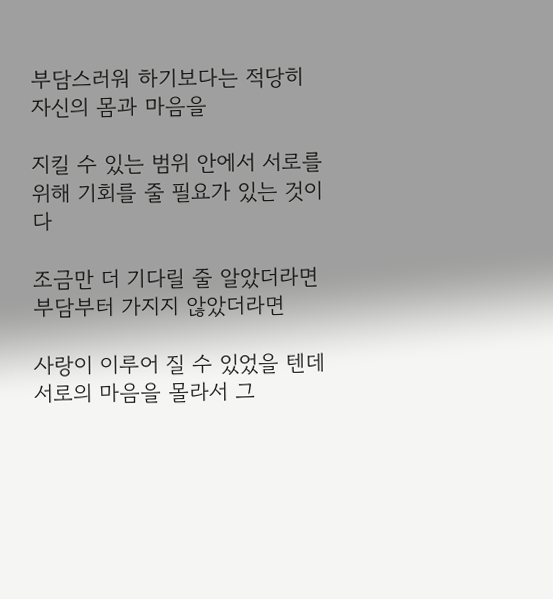부담스러워 하기보다는 적당히 자신의 몸과 마음을

지킬 수 있는 범위 안에서 서로를 위해 기회를 줄 필요가 있는 것이다

조금만 더 기다릴 줄 알았더라면 부담부터 가지지 않았더라면

사랑이 이루어 질 수 있었을 텐데 서로의 마음을 몰라서 그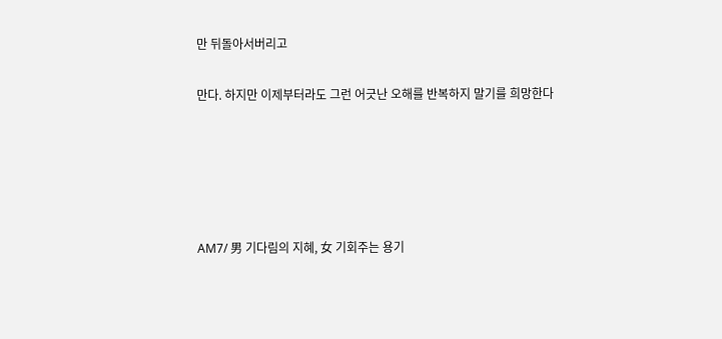만 뒤돌아서버리고

만다. 하지만 이제부터라도 그런 어긋난 오해를 반복하지 말기를 희망한다





AM7/ 男 기다림의 지혜, 女 기회주는 용기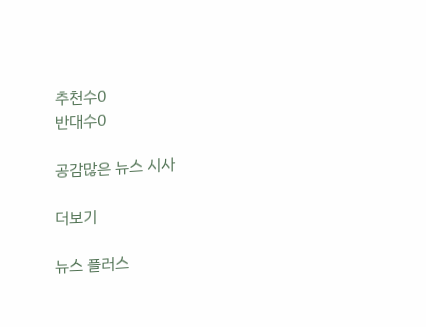추천수0
반대수0

공감많은 뉴스 시사

더보기

뉴스 플러스